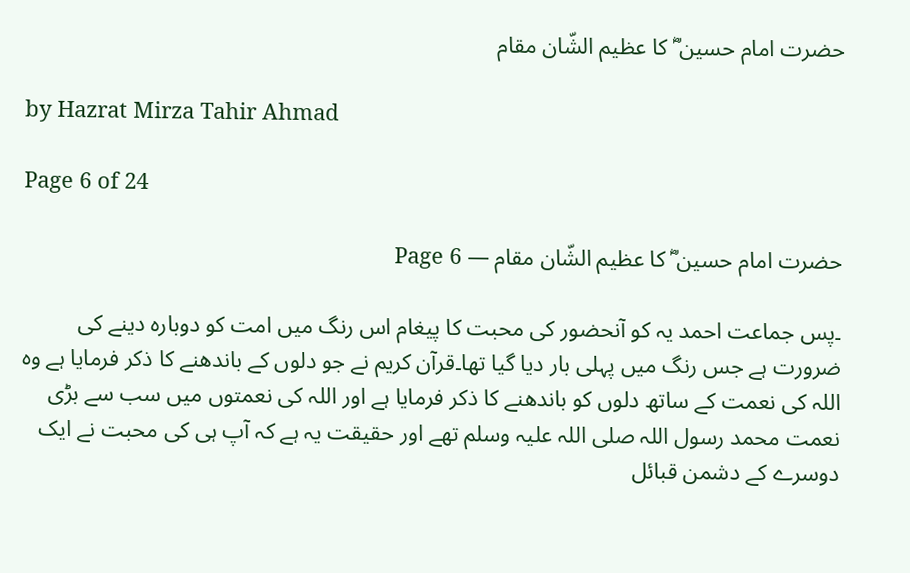حضرت امام حسین ؓ کا عظیم الشّان مقام

by Hazrat Mirza Tahir Ahmad

Page 6 of 24

حضرت امام حسین ؓ کا عظیم الشّان مقام — Page 6

۔پس جماعت احمد یہ کو آنحضور کی محبت کا پیغام اس رنگ میں امت کو دوبارہ دینے کی ضرورت ہے جس رنگ میں پہلی بار دیا گیا تھا۔قرآن کریم نے جو دلوں کے باندھنے کا ذکر فرمایا ہے وہ اللہ کی نعمت کے ساتھ دلوں کو باندھنے کا ذکر فرمایا ہے اور اللہ کی نعمتوں میں سب سے بڑی نعمت محمد رسول اللہ صلی اللہ علیہ وسلم تھے اور حقیقت یہ ہے کہ آپ ہی کی محبت نے ایک دوسرے کے دشمن قبائل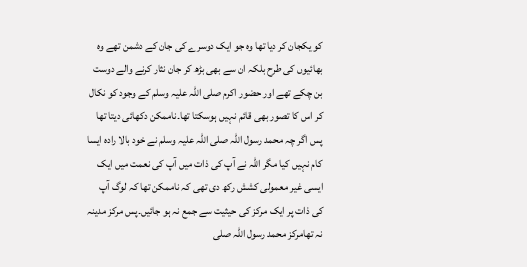کو یکجان کر دیا تھا وہ جو ایک دوسرے کی جان کے دشمن تھے وہ بھائیوں کی طرح بلکہ ان سے بھی بڑھ کر جان نثار کرنے والے دوست بن چکے تھے اور حضور اکرم صلی اللہ علیہ وسلم کے وجود کو نکال کر اس کا تصور بھی قائم نہیں ہوسکتا تھا۔ناممکن دکھائی دیتا تھا پس اگر چہ محمد رسول اللہ صلی اللہ علیہ وسلم نے خود بالا رادہ ایسا کام نہیں کیا مگر اللہ نے آپ کی ذات میں آپ کی نعمت میں ایک ایسی غیر معمولی کشش رکھ دی تھی کہ ناممکن تھا کہ لوگ آپ کی ذات پر ایک مرکز کی حیثیت سے جمع نہ ہو جائیں۔پس مرکز مدینہ نہ تھامرکز محمد رسول اللہ صلی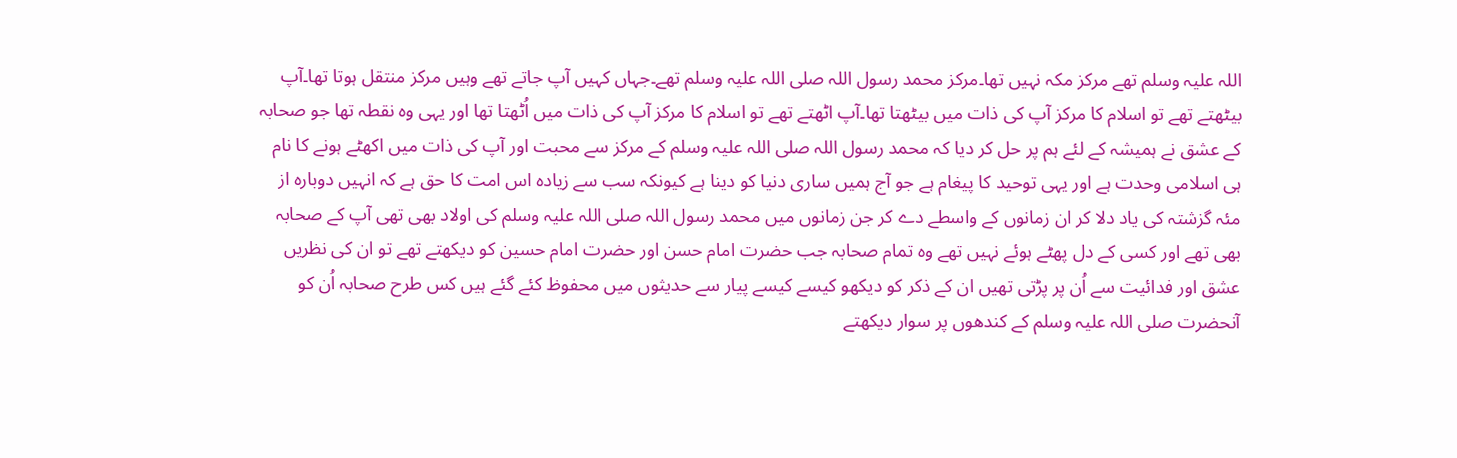اللہ علیہ وسلم تھے مرکز مکہ نہیں تھا۔مرکز محمد رسول اللہ صلی اللہ علیہ وسلم تھے۔جہاں کہیں آپ جاتے تھے وہیں مرکز منتقل ہوتا تھا۔آپ بیٹھتے تھے تو اسلام کا مرکز آپ کی ذات میں بیٹھتا تھا۔آپ اٹھتے تھے تو اسلام کا مرکز آپ کی ذات میں اُٹھتا تھا اور یہی وہ نقطہ تھا جو صحابہ کے عشق نے ہمیشہ کے لئے ہم پر حل کر دیا کہ محمد رسول اللہ صلی اللہ علیہ وسلم کے مرکز سے محبت اور آپ کی ذات میں اکھٹے ہونے کا نام ہی اسلامی وحدت ہے اور یہی توحید کا پیغام ہے جو آج ہمیں ساری دنیا کو دینا ہے کیونکہ سب سے زیادہ اس امت کا حق ہے کہ انہیں دوباره از مئہ گزشتہ کی یاد دلا کر ان زمانوں کے واسطے دے کر جن زمانوں میں محمد رسول اللہ صلی اللہ علیہ وسلم کی اولاد بھی تھی آپ کے صحابہ بھی تھے اور کسی کے دل پھٹے ہوئے نہیں تھے وہ تمام صحابہ جب حضرت امام حسن اور حضرت امام حسین کو دیکھتے تھے تو ان کی نظریں عشق اور فدائیت سے اُن پر پڑتی تھیں ان کے ذکر کو دیکھو کیسے کیسے پیار سے حدیثوں میں محفوظ کئے گئے ہیں کس طرح صحابہ اُن کو آنحضرت صلی اللہ علیہ وسلم کے کندھوں پر سوار دیکھتے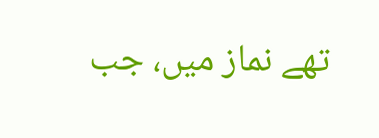تھے نماز میں، جب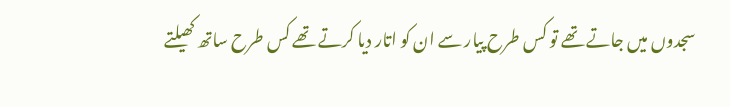سجدوں میں جاتے تھے تو کس طرح پیار سے ان کو اتار دیا کرتے تھے کس طرح ساتھ کھیلتے